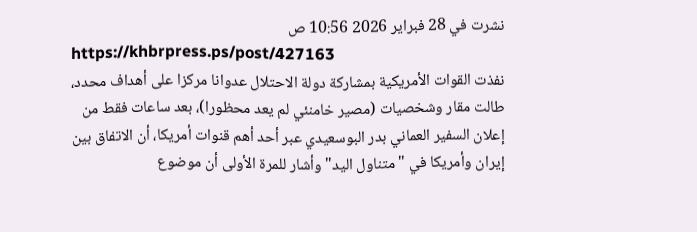نشرت في 28 فبراير 2026 10:56 ص
https://khbrpress.ps/post/427163
نفذت القوات الأمريكية بمشاركة دولة الاحتلال عدوانا مركزا على أهداف محدد، طالت مقار وشخصيات (مصير خامنئي لم يعد محظورا)، بعد ساعات فقط من إعلان السفير العماني بدر البوسعيدي عبر أحد أهم قنوات أمريكا، أن الاتفاق بين إيران وأمريكا في "متناول اليد" وأشار للمرة الأولى أن موضوع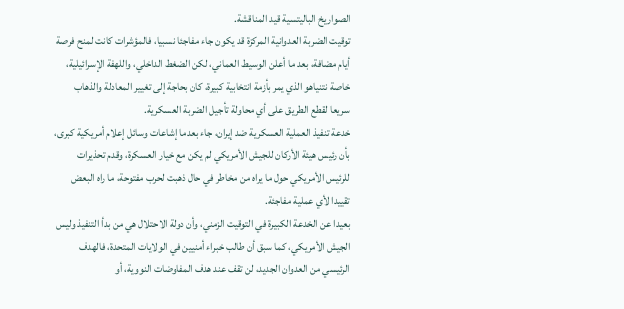الصواريخ الباليتسية قيد المناقشة.
توقيت الضربة العدوانية المركزة قد يكون جاء مفاجئا نسبيا، فالمؤشرات كانت لمنح فرصة أيام مضافة، بعد ما أعلن الوسيط العماني، لكن الضغط الداخلي، واللهفة الإسرائيلية، خاصة نتنياهو الذي يمر بأزمة انتخابية كبيرة، كان بحاجة إلى تغيير المعادلة والذهاب سريعا لقطع الطريق على أي محاولة تأجيل الضربة العسكرية.
خدعة تنفيذ العملية العسكرية ضد إيران، جاء بعدما إشاعات وسائل إعلام أمريكية كبرى، بأن رئيس هيئة الأركان للجيش الأمريكي لم يكن مع خيار العسكرة، وقدم تحذيرات للرئيس الأمريكي حول ما يراه من مخاطر في حال ذهبت لحرب مفتوحة، ما راه البعض تقييدا لأي عملية مفاجئة.
بعيدا عن الخدعة الكبيرة في التوقيت الزمني، وأن دولة الاحتلال هي من بدأ التنفيذ وليس الجيش الأمريكي، كما سبق أن طالب خبراء أمنيين في الولايات المتحدة، فالهدف الرئيسي من العدوان الجديد، لن تقف عند هدف المفاوضات النووية، أو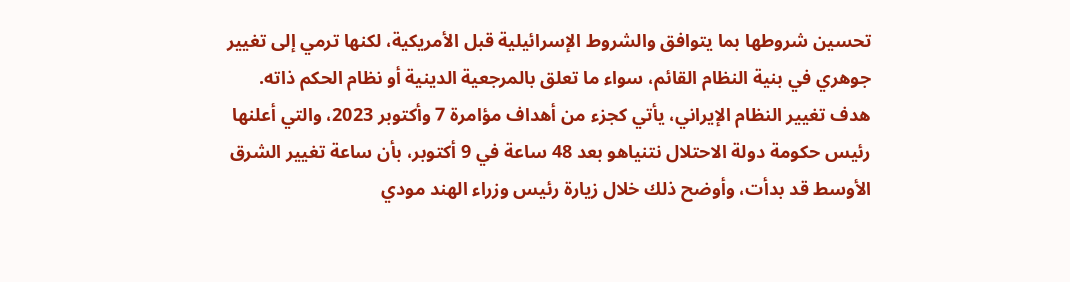تحسين شروطها بما يتوافق والشروط الإسرائيلية قبل الأمريكية، لكنها ترمي إلى تغيير جوهري في بنية النظام القائم، سواء ما تعلق بالمرجعية الدينية أو نظام الحكم ذاته.
هدف تغيير النظام الإيراني، يأتي كجزء من أهداف مؤامرة 7 وأكتوبر 2023، والتي أعلنها رئيس حكومة دولة الاحتلال نتنياهو بعد 48 ساعة في 9 أكتوبر، بأن ساعة تغيير الشرق الأوسط قد بدأت، وأوضح ذلك خلال زيارة رئيس وزراء الهند مودي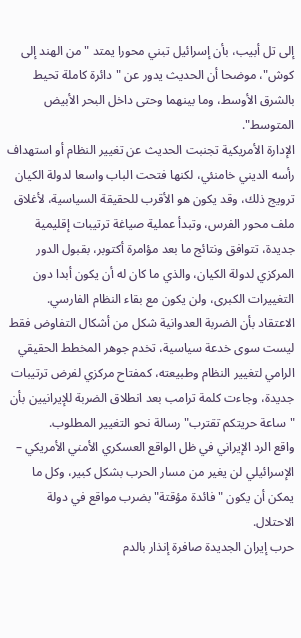إلى تل أبيب، بأن إسرائيل تبني محورا يمتد "من الهند إلى كوش"، موضحا أن الحديث يدور عن "دائرة كاملة تحيط بالشرق الأوسط، وما بينهما وحتى داخل البحر الأبيض المتوسط".
الإدارة الأمريكية تجنبت الحديث عن تغيير النظام أو استهداف رأسه الديني خامنئي، لكنها فتحت الباب واسعا لدولة الكيان ترويج ذلك، وقد يكون هو الأقرب للحقيقة السياسية، لأغلاق ملف محور الفرس، وتبدأ عملية صياغة ترتيبات إقليمية جديدة، تتوافق ونتائج ما بعد مؤامرة أكتوبر، بقبول الدور المركزي لدولة الكيان، والذي ما كان له أن يكون أبدا دون التغييرات الكبرى، ولن يكون مع بقاء النظام الفارسي.
الاعتقاد بأن الضربة العدوانية شكل من أشكال التفاوض فقط ليست سوى خدعة سياسية، تخدم جوهر المخطط الحقيقي الرامي لتغيير النظام وطبيعته، كمفتاح مركزي لفرض ترتيبات جديدة، وجاءت كلمة ترامب بعد انطلاق الضربة للإيرانيين بأن "ساعة حريتكم تقترب" رسالة نحو التغيير المطلوب.
واقع الرد الإيراني في ظل الواقع العسكري الأمني الأمريكي – الإسرائيلي لن يغير من مسار الحرب بشكل كبير، وكل ما يمكن أن يكون "فائدة مؤقتة" بضرب مواقع في دولة الاحتلال.
حرب إيران الجديدة صافرة إنذار بالدم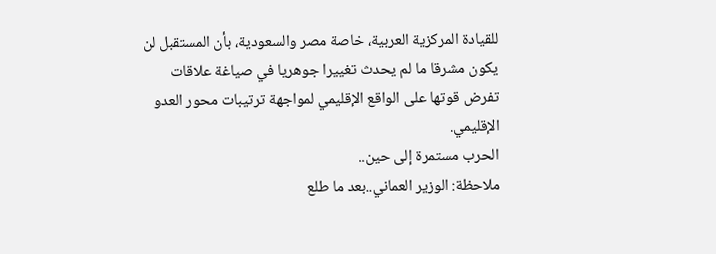للقيادة المركزية العربية، خاصة مصر والسعودية، بأن المستقبل لن يكون مشرقا ما لم يحدث تغييرا جوهريا في صياغة علاقات تفرض قوتها على الواقع الإقليمي لمواجهة ترتيبات محور العدو الإقليمي.
الحرب مستمرة إلى حين..
ملاحظة: الوزير العماني..بعد ما طلع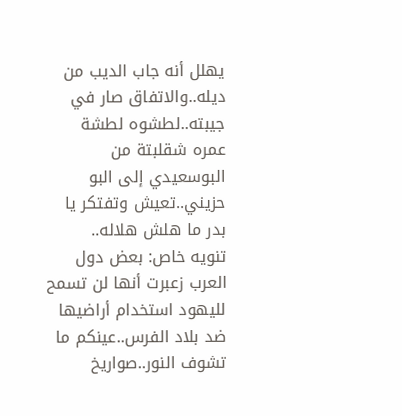يهلل أنه جاب الديب من ديله..والاتفاق صار في جيبته..لطشوه لطشة عمره شقلبتة من البوسعيدي إلى البو حزيني..تعيش وتفتكر يا بدر ما هلش هلاله..
تنويه خاص: بعض دول العرب زعبرت أنها لن تسمح لليهود استخدام أراضيها ضد بلاد الفرس..عينكم ما تشوف النور..صواريخ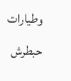وطيارات حبطرش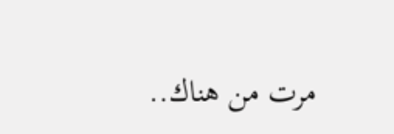مرت من هناك..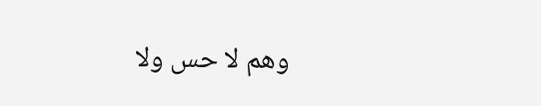وهم لا حس ولا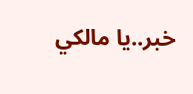خبر..يا مالكي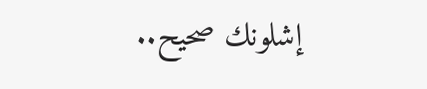إشلونك صحيح..